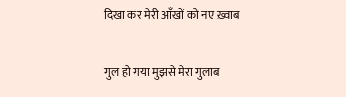दिखा कर मेरी आँखों को नए ख़्वाब

गुल हो गया मुझसे मेरा गुलाब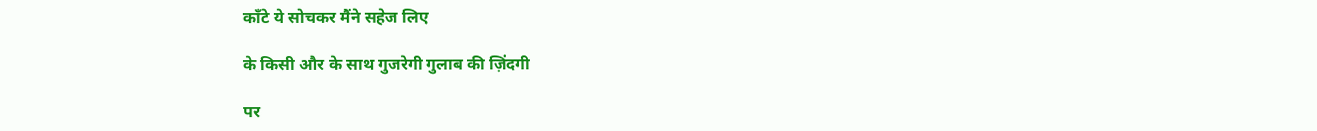काँटे ये सोचकर मैंने सहेज लिए

के किसी और के साथ गुजरेगी गुलाब की ज़िंदगी

पर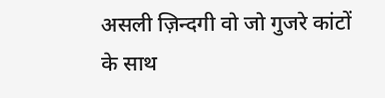असली ज़िन्दगी वो जो गुजरे कांटों के साथ